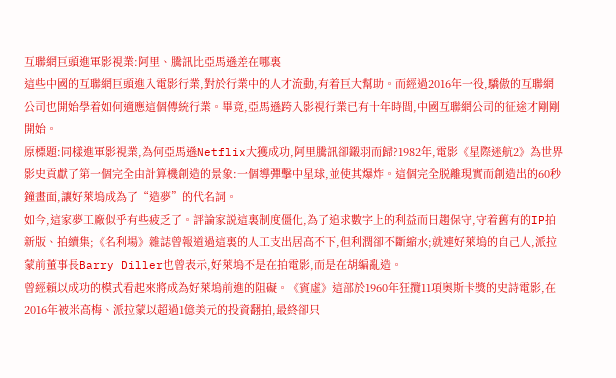互聯網巨頭進軍影視業:阿里、騰訊比亞馬遜差在哪裏
這些中國的互聯網巨頭進入電影行業,對於行業中的人才流動,有着巨大幫助。而經過2016年一役,驕傲的互聯網公司也開始學着如何適應這個傳統行業。畢竟,亞馬遜跨入影視行業已有十年時間,中國互聯網公司的征途才剛剛開始。
原標題:同樣進軍影視業,為何亞馬遜Netflix大獲成功,阿里騰訊卻鎩羽而歸?1982年,電影《星際迷航2》為世界影史貢獻了第一個完全由計算機創造的景象:一個導彈擊中星球,並使其爆炸。這個完全脱離現實而創造出的60秒鐘畫面,讓好萊塢成為了“造夢”的代名詞。
如今,這家夢工廠似乎有些疲乏了。評論家説這裏制度僵化,為了追求數字上的利益而日趨保守,守着舊有的IP拍新版、拍續集;《名利場》雜誌曾報道過這裏的人工支出居高不下,但利潤卻不斷縮水;就連好萊塢的自己人,派拉蒙前董事長Barry Diller也曾表示,好萊塢不是在拍電影,而是在胡編亂造。
曾經賴以成功的模式看起來將成為好萊塢前進的阻礙。《賓虛》這部於1960年狂攬11項奧斯卡獎的史詩電影,在2016年被米高梅、派拉蒙以超過1億美元的投資翻拍,最終卻只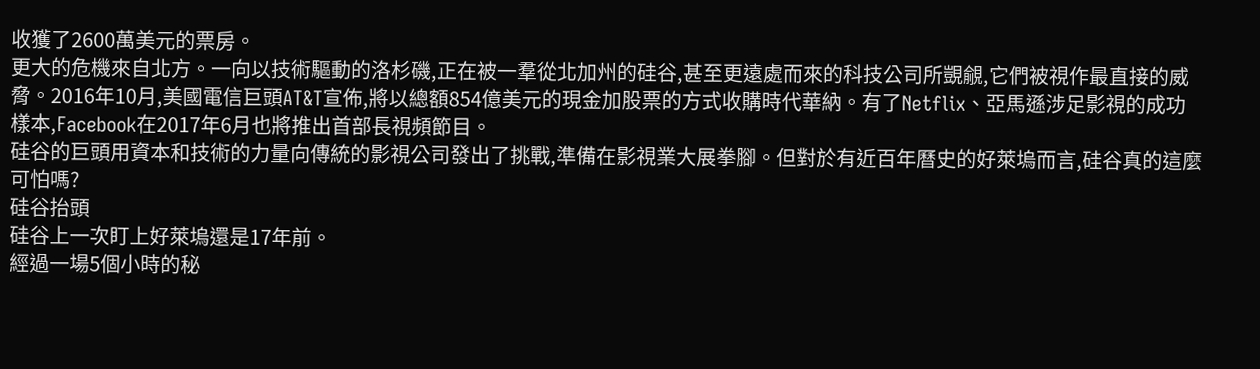收獲了2600萬美元的票房。
更大的危機來自北方。一向以技術驅動的洛杉磯,正在被一羣從北加州的硅谷,甚至更遠處而來的科技公司所覬覦,它們被視作最直接的威脅。2016年10月,美國電信巨頭AT&T宣佈,將以總額854億美元的現金加股票的方式收購時代華納。有了Netflix、亞馬遜涉足影視的成功樣本,Facebook在2017年6月也將推出首部長視頻節目。
硅谷的巨頭用資本和技術的力量向傳統的影視公司發出了挑戰,準備在影視業大展拳腳。但對於有近百年曆史的好萊塢而言,硅谷真的這麼可怕嗎?
硅谷抬頭
硅谷上一次盯上好萊塢還是17年前。
經過一場5個小時的秘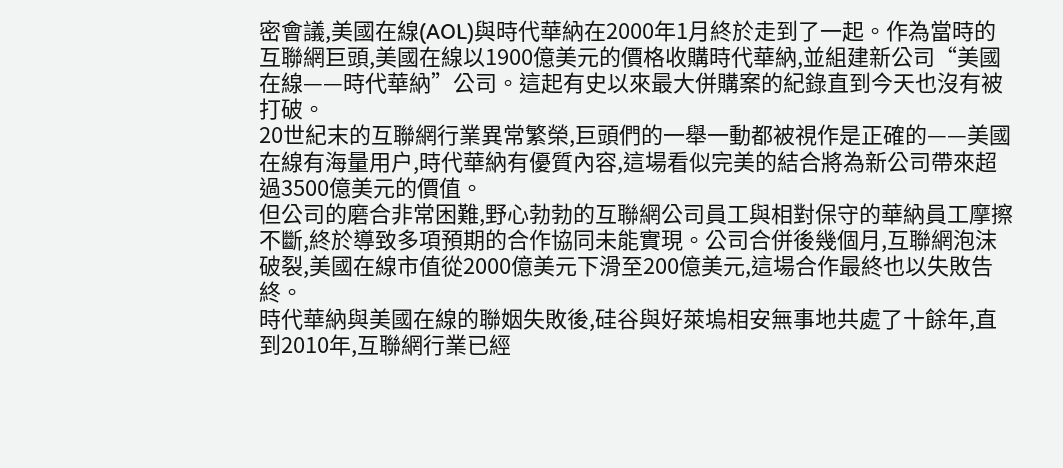密會議,美國在線(AOL)與時代華納在2000年1月終於走到了一起。作為當時的互聯網巨頭,美國在線以1900億美元的價格收購時代華納,並組建新公司“美國在線——時代華納”公司。這起有史以來最大併購案的紀錄直到今天也沒有被打破。
20世紀末的互聯網行業異常繁榮,巨頭們的一舉一動都被視作是正確的——美國在線有海量用户,時代華納有優質內容,這場看似完美的結合將為新公司帶來超過3500億美元的價值。
但公司的磨合非常困難,野心勃勃的互聯網公司員工與相對保守的華納員工摩擦不斷,終於導致多項預期的合作協同未能實現。公司合併後幾個月,互聯網泡沫破裂,美國在線市值從2000億美元下滑至200億美元,這場合作最終也以失敗告終。
時代華納與美國在線的聯姻失敗後,硅谷與好萊塢相安無事地共處了十餘年,直到2010年,互聯網行業已經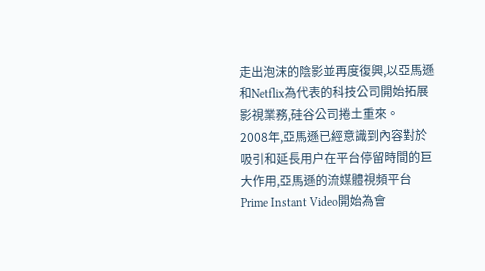走出泡沫的陰影並再度復興,以亞馬遜和Netflix為代表的科技公司開始拓展影視業務,硅谷公司捲土重來。
2008年,亞馬遜已經意識到內容對於吸引和延長用户在平台停留時間的巨大作用,亞馬遜的流媒體視頻平台Prime Instant Video開始為會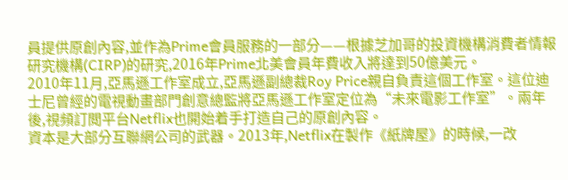員提供原創內容,並作為Prime會員服務的一部分——根據芝加哥的投資機構消費者情報研究機構(CIRP)的研究,2016年Prime北美會員年費收入將達到50億美元。
2010年11月,亞馬遜工作室成立,亞馬遜副總裁Roy Price親自負責這個工作室。這位迪士尼曾經的電視動畫部門創意總監將亞馬遜工作室定位為“未來電影工作室”。兩年後,視頻訂閲平台Netflix也開始着手打造自己的原創內容。
資本是大部分互聯網公司的武器。2013年,Netflix在製作《紙牌屋》的時候,一改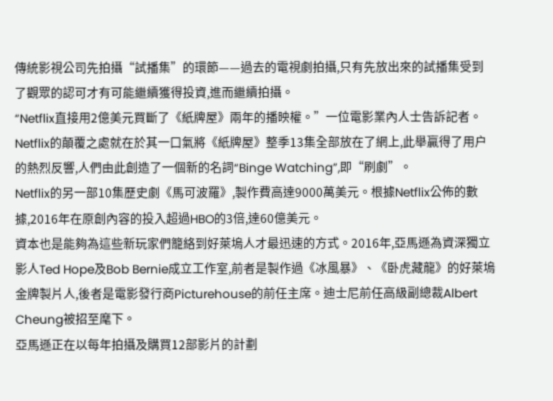傳統影視公司先拍攝“試播集”的環節——過去的電視劇拍攝,只有先放出來的試播集受到了觀眾的認可才有可能繼續獲得投資,進而繼續拍攝。
“Netflix直接用2億美元買斷了《紙牌屋》兩年的播映權。”一位電影業內人士告訴記者。Netflix的顛覆之處就在於其一口氣將《紙牌屋》整季13集全部放在了網上,此舉贏得了用户的熱烈反響,人們由此創造了一個新的名詞“Binge Watching”,即“刷劇”。
Netflix的另一部10集歷史劇《馬可波羅》,製作費高達9000萬美元。根據Netflix公佈的數據,2016年在原創內容的投入超過HBO的3倍,達60億美元。
資本也是能夠為這些新玩家們籠絡到好萊塢人才最迅速的方式。2016年,亞馬遜為資深獨立影人Ted Hope及Bob Bernie成立工作室,前者是製作過《冰風暴》、《卧虎藏龍》的好萊塢金牌製片人,後者是電影發行商Picturehouse的前任主席。迪士尼前任高級副總裁Albert Cheung被招至麾下。
亞馬遜正在以每年拍攝及購買12部影片的計劃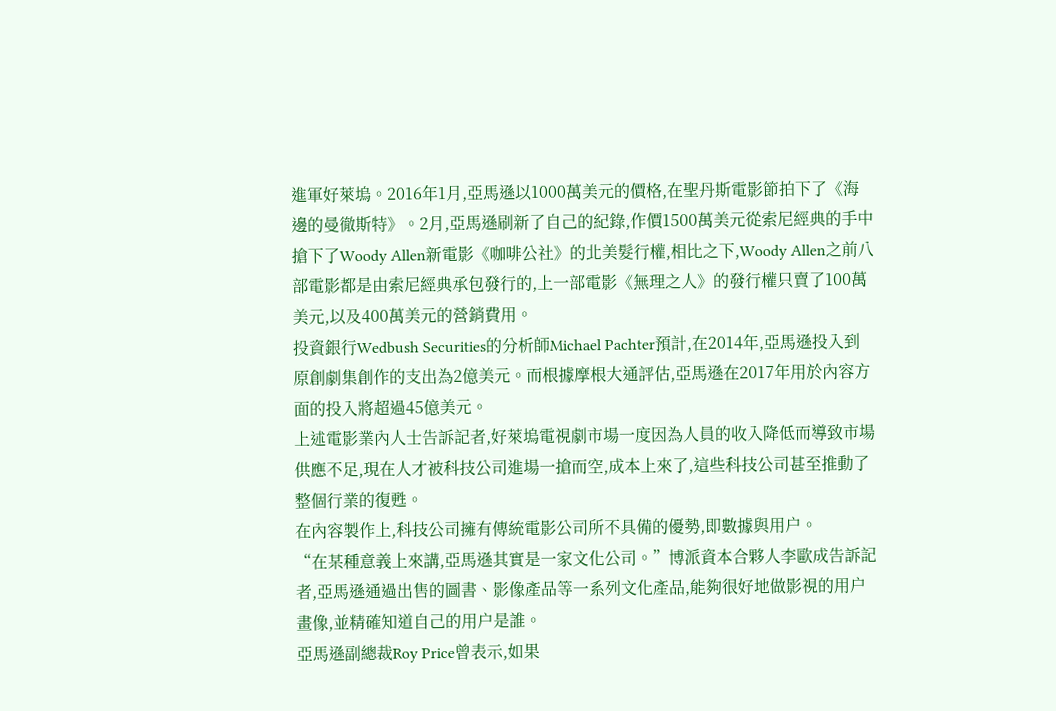進軍好萊塢。2016年1月,亞馬遜以1000萬美元的價格,在聖丹斯電影節拍下了《海邊的曼徹斯特》。2月,亞馬遜刷新了自己的紀錄,作價1500萬美元從索尼經典的手中搶下了Woody Allen新電影《咖啡公社》的北美髮行權,相比之下,Woody Allen之前八部電影都是由索尼經典承包發行的,上一部電影《無理之人》的發行權只賣了100萬美元,以及400萬美元的營銷費用。
投資銀行Wedbush Securities的分析師Michael Pachter預計,在2014年,亞馬遜投入到原創劇集創作的支出為2億美元。而根據摩根大通評估,亞馬遜在2017年用於內容方面的投入將超過45億美元。
上述電影業內人士告訴記者,好萊塢電視劇市場一度因為人員的收入降低而導致市場供應不足,現在人才被科技公司進場一搶而空,成本上來了,這些科技公司甚至推動了整個行業的復甦。
在內容製作上,科技公司擁有傳統電影公司所不具備的優勢,即數據與用户。
“在某種意義上來講,亞馬遜其實是一家文化公司。”博派資本合夥人李歐成告訴記者,亞馬遜通過出售的圖書、影像產品等一系列文化產品,能夠很好地做影視的用户畫像,並精確知道自己的用户是誰。
亞馬遜副總裁Roy Price曾表示,如果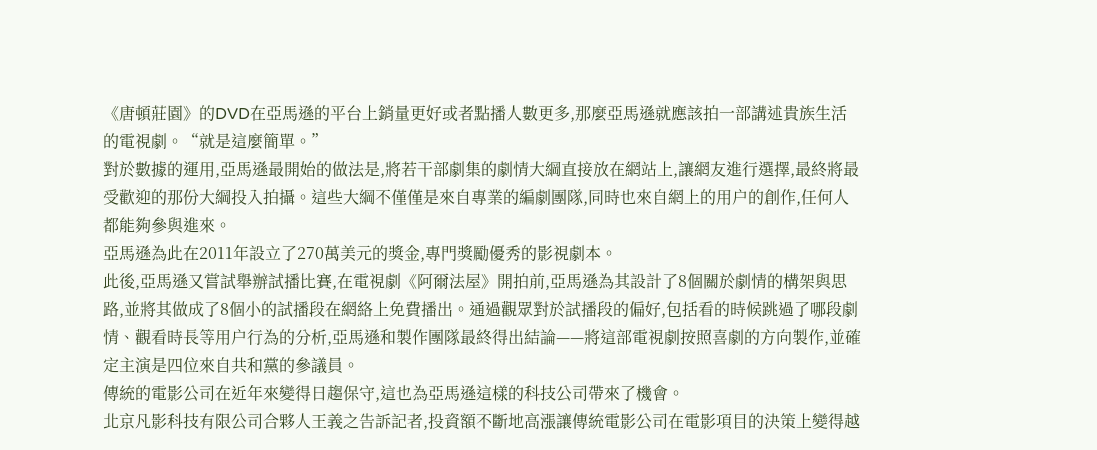《唐頓莊園》的DVD在亞馬遜的平台上銷量更好或者點播人數更多,那麼亞馬遜就應該拍一部講述貴族生活的電視劇。“就是這麼簡單。”
對於數據的運用,亞馬遜最開始的做法是,將若干部劇集的劇情大綱直接放在網站上,讓網友進行選擇,最終將最受歡迎的那份大綱投入拍攝。這些大綱不僅僅是來自專業的編劇團隊,同時也來自網上的用户的創作,任何人都能夠參與進來。
亞馬遜為此在2011年設立了270萬美元的獎金,專門獎勵優秀的影視劇本。
此後,亞馬遜又嘗試舉辦試播比賽,在電視劇《阿爾法屋》開拍前,亞馬遜為其設計了8個關於劇情的構架與思路,並將其做成了8個小的試播段在網絡上免費播出。通過觀眾對於試播段的偏好,包括看的時候跳過了哪段劇情、觀看時長等用户行為的分析,亞馬遜和製作團隊最終得出結論——將這部電視劇按照喜劇的方向製作,並確定主演是四位來自共和黨的參議員。
傳統的電影公司在近年來變得日趨保守,這也為亞馬遜這樣的科技公司帶來了機會。
北京凡影科技有限公司合夥人王義之告訴記者,投資額不斷地高漲讓傳統電影公司在電影項目的決策上變得越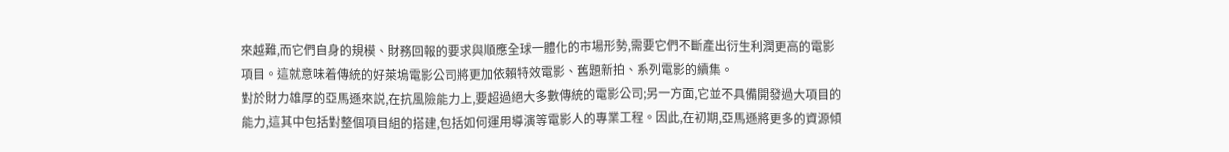來越難,而它們自身的規模、財務回報的要求與順應全球一體化的市場形勢,需要它們不斷產出衍生利潤更高的電影項目。這就意味着傳統的好萊塢電影公司將更加依賴特效電影、舊題新拍、系列電影的續集。
對於財力雄厚的亞馬遜來説,在抗風險能力上,要超過絕大多數傳統的電影公司;另一方面,它並不具備開發過大項目的能力,這其中包括對整個項目組的搭建,包括如何運用導演等電影人的專業工程。因此,在初期,亞馬遜將更多的資源傾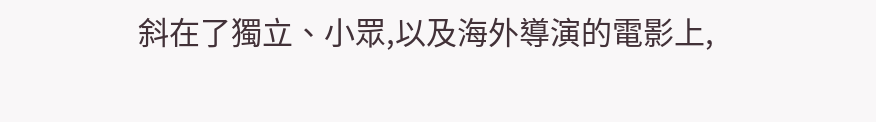斜在了獨立、小眾,以及海外導演的電影上,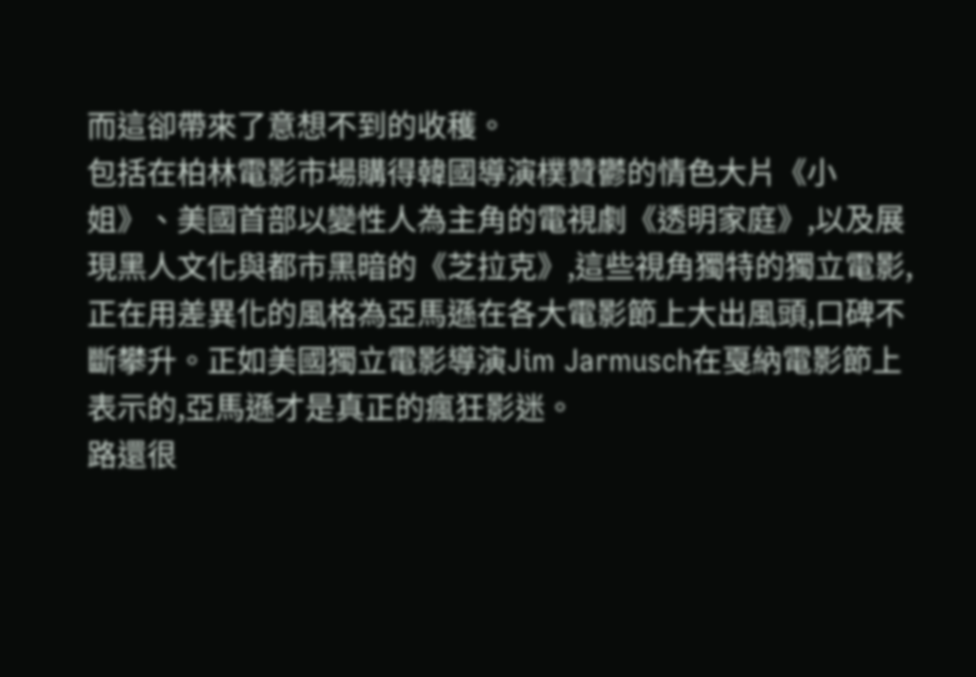而這卻帶來了意想不到的收穫。
包括在柏林電影市場購得韓國導演樸贊鬱的情色大片《小姐》、美國首部以變性人為主角的電視劇《透明家庭》,以及展現黑人文化與都市黑暗的《芝拉克》,這些視角獨特的獨立電影,正在用差異化的風格為亞馬遜在各大電影節上大出風頭,口碑不斷攀升。正如美國獨立電影導演Jim Jarmusch在戛納電影節上表示的,亞馬遜才是真正的瘋狂影迷。
路還很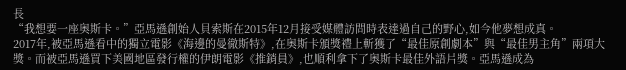長
“我想要一座奧斯卡。”亞馬遜創始人貝索斯在2015年12月接受媒體訪問時表達過自己的野心,如今他夢想成真。
2017年,被亞馬遜看中的獨立電影《海邊的曼徹斯特》,在奧斯卡頒獎禮上斬獲了“最佳原創劇本”與“最佳男主角”兩項大獎。而被亞馬遜買下美國地區發行權的伊朗電影《推銷員》,也順利拿下了奧斯卡最佳外語片獎。亞馬遜成為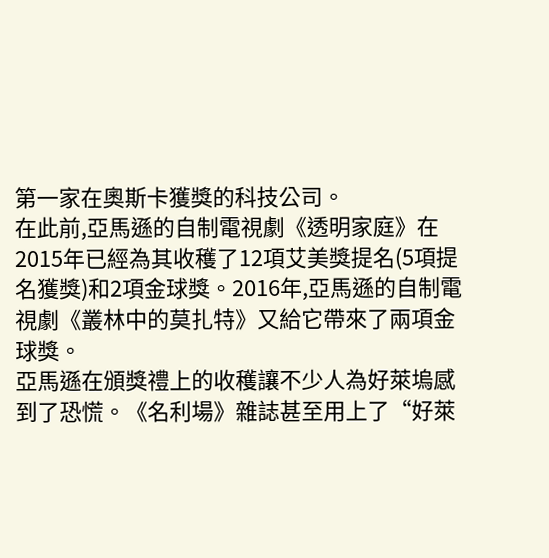第一家在奧斯卡獲獎的科技公司。
在此前,亞馬遜的自制電視劇《透明家庭》在2015年已經為其收穫了12項艾美獎提名(5項提名獲獎)和2項金球獎。2016年,亞馬遜的自制電視劇《叢林中的莫扎特》又給它帶來了兩項金球獎。
亞馬遜在頒獎禮上的收穫讓不少人為好萊塢感到了恐慌。《名利場》雜誌甚至用上了“好萊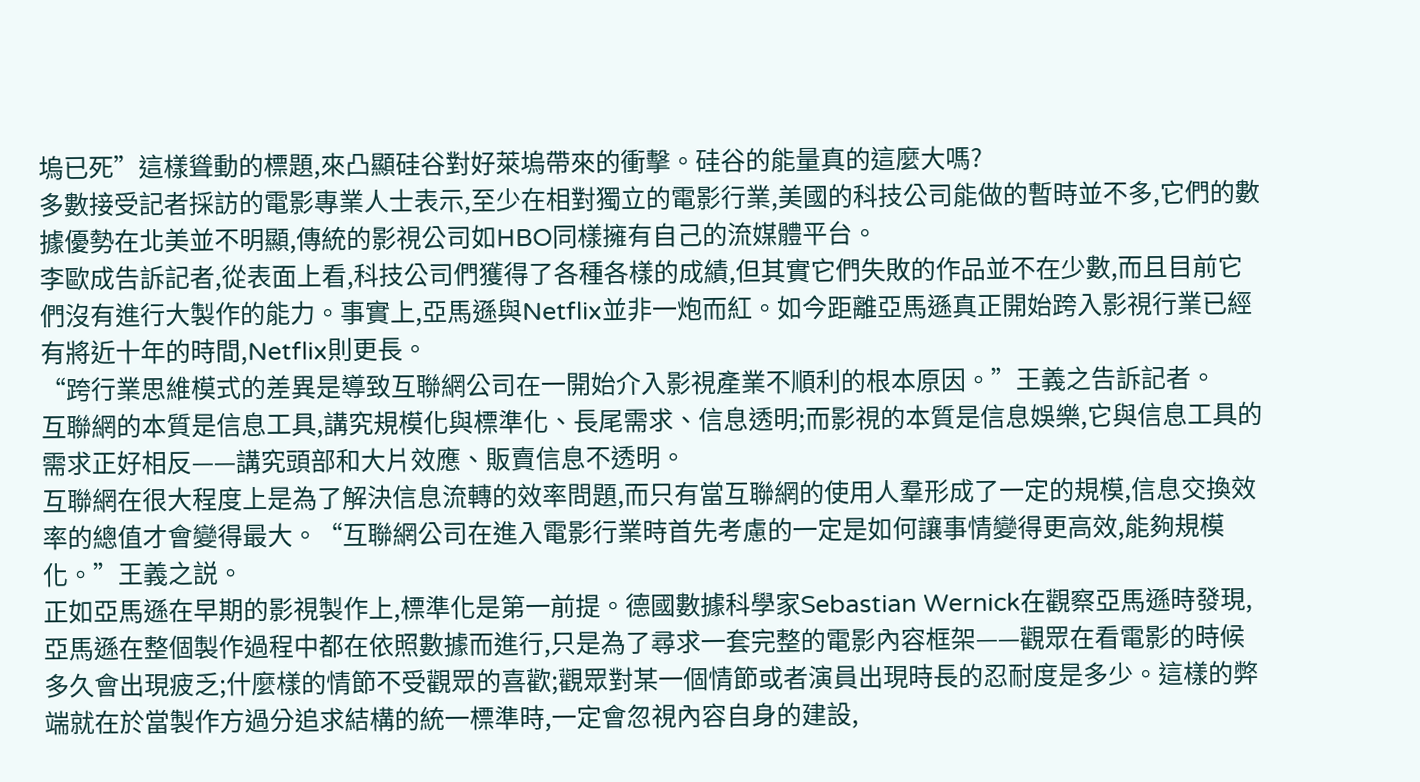塢已死”這樣聳動的標題,來凸顯硅谷對好萊塢帶來的衝擊。硅谷的能量真的這麼大嗎?
多數接受記者採訪的電影專業人士表示,至少在相對獨立的電影行業,美國的科技公司能做的暫時並不多,它們的數據優勢在北美並不明顯,傳統的影視公司如HBO同樣擁有自己的流媒體平台。
李歐成告訴記者,從表面上看,科技公司們獲得了各種各樣的成績,但其實它們失敗的作品並不在少數,而且目前它們沒有進行大製作的能力。事實上,亞馬遜與Netflix並非一炮而紅。如今距離亞馬遜真正開始跨入影視行業已經有將近十年的時間,Netflix則更長。
“跨行業思維模式的差異是導致互聯網公司在一開始介入影視產業不順利的根本原因。”王義之告訴記者。
互聯網的本質是信息工具,講究規模化與標準化、長尾需求、信息透明;而影視的本質是信息娛樂,它與信息工具的需求正好相反——講究頭部和大片效應、販賣信息不透明。
互聯網在很大程度上是為了解決信息流轉的效率問題,而只有當互聯網的使用人羣形成了一定的規模,信息交換效率的總值才會變得最大。“互聯網公司在進入電影行業時首先考慮的一定是如何讓事情變得更高效,能夠規模化。”王義之説。
正如亞馬遜在早期的影視製作上,標準化是第一前提。德國數據科學家Sebastian Wernick在觀察亞馬遜時發現,亞馬遜在整個製作過程中都在依照數據而進行,只是為了尋求一套完整的電影內容框架——觀眾在看電影的時候多久會出現疲乏;什麼樣的情節不受觀眾的喜歡;觀眾對某一個情節或者演員出現時長的忍耐度是多少。這樣的弊端就在於當製作方過分追求結構的統一標準時,一定會忽視內容自身的建設,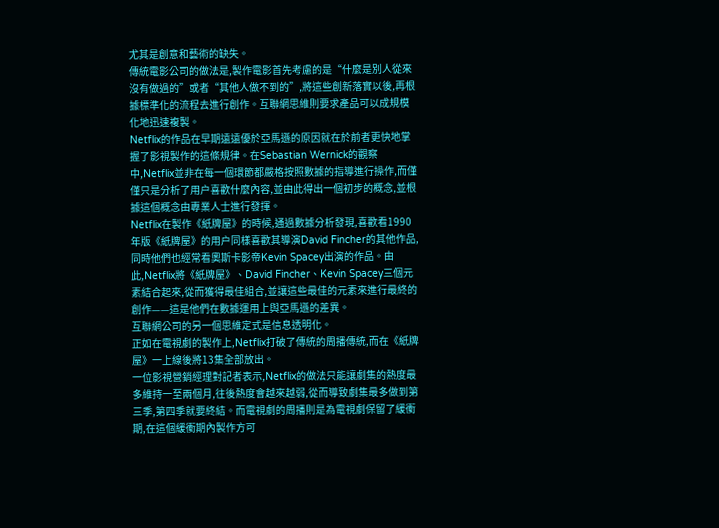尤其是創意和藝術的缺失。
傳統電影公司的做法是,製作電影首先考慮的是“什麼是別人從來沒有做過的”或者“其他人做不到的”,將這些創新落實以後,再根據標準化的流程去進行創作。互聯網思維則要求產品可以成規模化地迅速複製。
Netflix的作品在早期遠遠優於亞馬遜的原因就在於前者更快地掌握了影視製作的這條規律。在Sebastian Wernick的觀察中,Netflix並非在每一個環節都嚴格按照數據的指導進行操作,而僅僅只是分析了用户喜歡什麼內容,並由此得出一個初步的概念,並根據這個概念由專業人士進行發揮。
Netflix在製作《紙牌屋》的時候,通過數據分析發現,喜歡看1990年版《紙牌屋》的用户同樣喜歡其導演David Fincher的其他作品,同時他們也經常看奧斯卡影帝Kevin Spacey出演的作品。由此,Netflix將《紙牌屋》、David Fincher、Kevin Spacey三個元素結合起來,從而獲得最佳組合,並讓這些最佳的元素來進行最終的創作——這是他們在數據運用上與亞馬遜的差異。
互聯網公司的另一個思維定式是信息透明化。
正如在電視劇的製作上,Netflix打破了傳統的周播傳統,而在《紙牌屋》一上線後將13集全部放出。
一位影視營銷經理對記者表示,Netflix的做法只能讓劇集的熱度最多維持一至兩個月,往後熱度會越來越弱,從而導致劇集最多做到第三季,第四季就要終結。而電視劇的周播則是為電視劇保留了緩衝期,在這個緩衝期內製作方可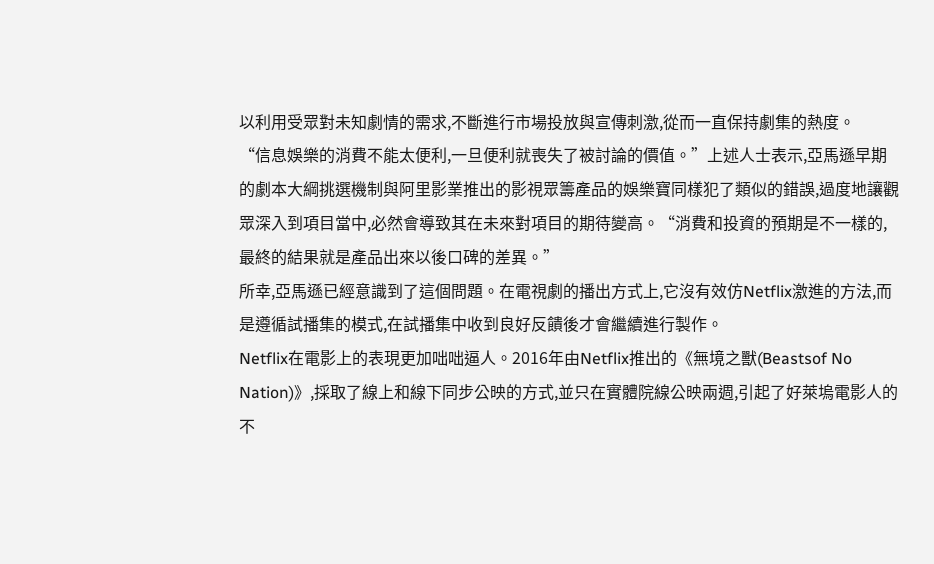以利用受眾對未知劇情的需求,不斷進行市場投放與宣傳刺激,從而一直保持劇集的熱度。
“信息娛樂的消費不能太便利,一旦便利就喪失了被討論的價值。”上述人士表示,亞馬遜早期的劇本大綱挑選機制與阿里影業推出的影視眾籌產品的娛樂寶同樣犯了類似的錯誤,過度地讓觀眾深入到項目當中,必然會導致其在未來對項目的期待變高。“消費和投資的預期是不一樣的,最終的結果就是產品出來以後口碑的差異。”
所幸,亞馬遜已經意識到了這個問題。在電視劇的播出方式上,它沒有效仿Netflix激進的方法,而是遵循試播集的模式,在試播集中收到良好反饋後才會繼續進行製作。
Netflix在電影上的表現更加咄咄逼人。2016年由Netflix推出的《無境之獸(Beastsof No Nation)》,採取了線上和線下同步公映的方式,並只在實體院線公映兩週,引起了好萊塢電影人的不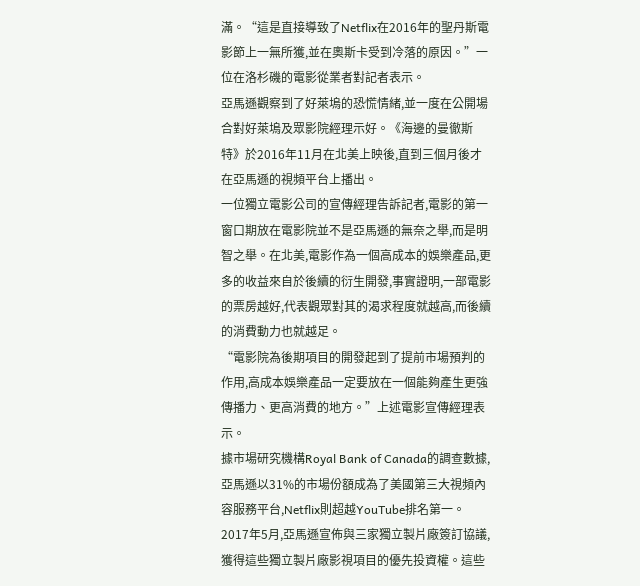滿。“這是直接導致了Netflix在2016年的聖丹斯電影節上一無所獲,並在奧斯卡受到冷落的原因。”一位在洛杉磯的電影從業者對記者表示。
亞馬遜觀察到了好萊塢的恐慌情緒,並一度在公開場合對好萊塢及眾影院經理示好。《海邊的曼徹斯特》於2016年11月在北美上映後,直到三個月後才在亞馬遜的視頻平台上播出。
一位獨立電影公司的宣傳經理告訴記者,電影的第一窗口期放在電影院並不是亞馬遜的無奈之舉,而是明智之舉。在北美,電影作為一個高成本的娛樂產品,更多的收益來自於後續的衍生開發,事實證明,一部電影的票房越好,代表觀眾對其的渴求程度就越高,而後續的消費動力也就越足。
“電影院為後期項目的開發起到了提前市場預判的作用,高成本娛樂產品一定要放在一個能夠產生更強傳播力、更高消費的地方。”上述電影宣傳經理表示。
據市場研究機構Royal Bank of Canada的調查數據,亞馬遜以31%的市場份額成為了美國第三大視頻內容服務平台,Netflix則超越YouTube排名第一。
2017年5月,亞馬遜宣佈與三家獨立製片廠簽訂協議,獲得這些獨立製片廠影視項目的優先投資權。這些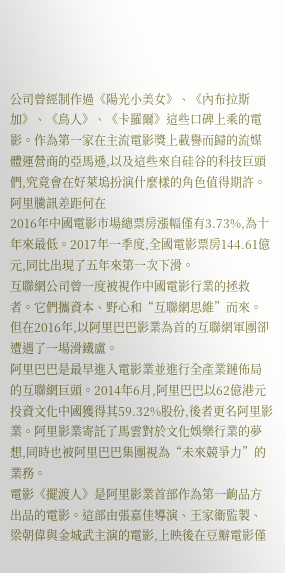公司曾經制作過《陽光小美女》、《內布拉斯加》、《鳥人》、《卡羅爾》這些口碑上乘的電影。作為第一家在主流電影獎上載譽而歸的流媒體運營商的亞馬遜,以及這些來自硅谷的科技巨頭們,究竟會在好萊塢扮演什麼樣的角色值得期許。
阿里騰訊差距何在
2016年中國電影市場總票房漲幅僅有3.73%,為十年來最低。2017年一季度,全國電影票房144.61億元,同比出現了五年來第一次下滑。
互聯網公司曾一度被視作中國電影行業的拯救者。它們攜資本、野心和“互聯網思維”而來。但在2016年,以阿里巴巴影業為首的互聯網軍團卻遭遇了一場滑鐵盧。
阿里巴巴是最早進入電影業並進行全產業鏈佈局的互聯網巨頭。2014年6月,阿里巴巴以62億港元投資文化中國獲得其59.32%股份,後者更名阿里影業。阿里影業寄託了馬雲對於文化娛樂行業的夢想,同時也被阿里巴巴集團視為“未來競爭力”的業務。
電影《擺渡人》是阿里影業首部作為第一齣品方出品的電影。這部由張嘉佳導演、王家衞監製、梁朝偉與金城武主演的電影,上映後在豆瓣電影僅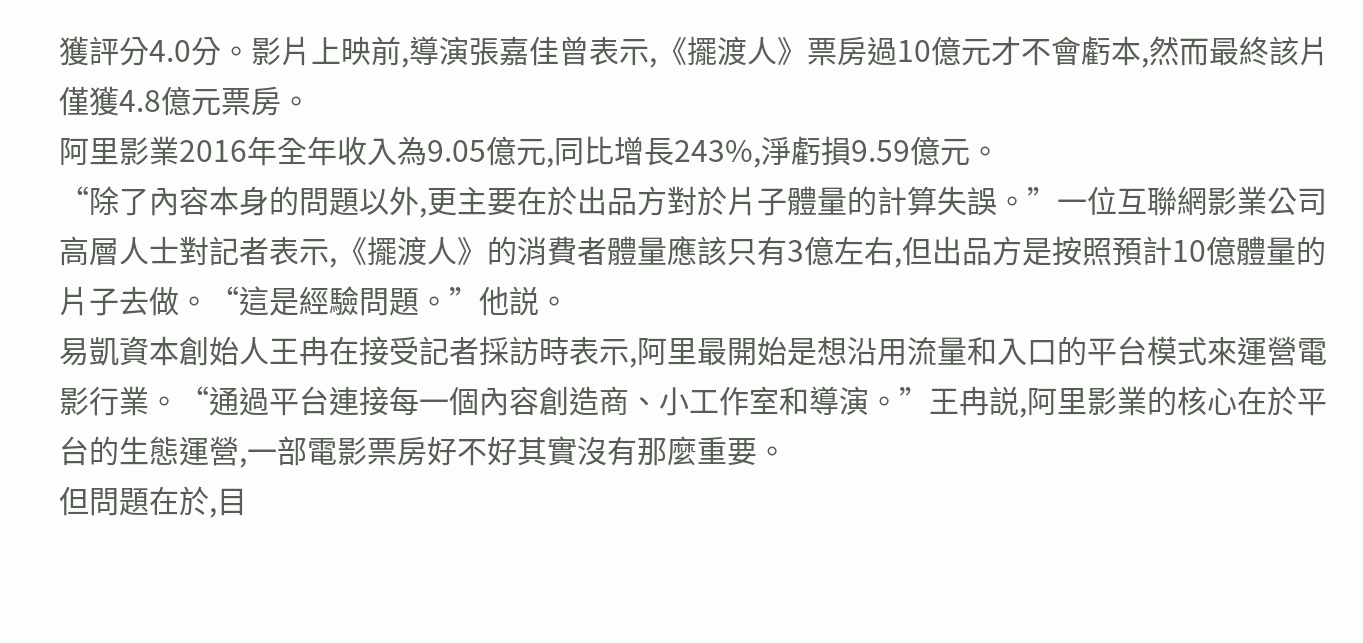獲評分4.0分。影片上映前,導演張嘉佳曾表示,《擺渡人》票房過10億元才不會虧本,然而最終該片僅獲4.8億元票房。
阿里影業2016年全年收入為9.05億元,同比增長243%,淨虧損9.59億元。
“除了內容本身的問題以外,更主要在於出品方對於片子體量的計算失誤。”一位互聯網影業公司高層人士對記者表示,《擺渡人》的消費者體量應該只有3億左右,但出品方是按照預計10億體量的片子去做。“這是經驗問題。”他説。
易凱資本創始人王冉在接受記者採訪時表示,阿里最開始是想沿用流量和入口的平台模式來運營電影行業。“通過平台連接每一個內容創造商、小工作室和導演。”王冉説,阿里影業的核心在於平台的生態運營,一部電影票房好不好其實沒有那麼重要。
但問題在於,目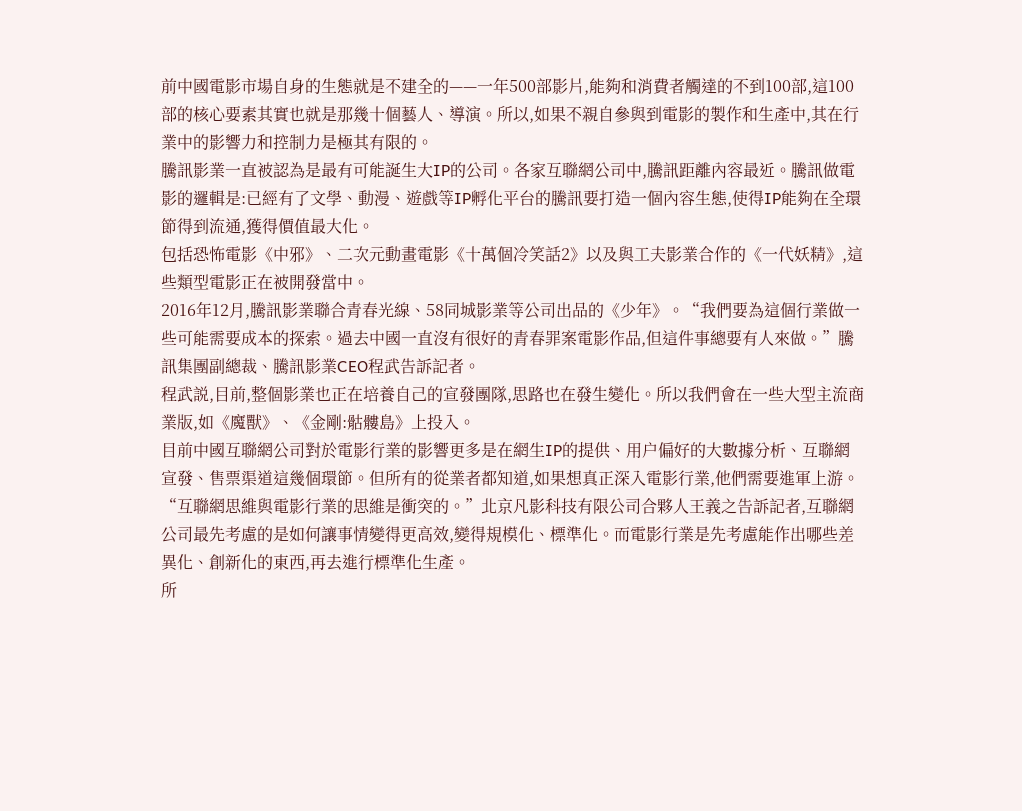前中國電影市場自身的生態就是不建全的——一年500部影片,能夠和消費者觸達的不到100部,這100部的核心要素其實也就是那幾十個藝人、導演。所以,如果不親自參與到電影的製作和生產中,其在行業中的影響力和控制力是極其有限的。
騰訊影業一直被認為是最有可能誕生大IP的公司。各家互聯網公司中,騰訊距離內容最近。騰訊做電影的邏輯是:已經有了文學、動漫、遊戲等IP孵化平台的騰訊要打造一個內容生態,使得IP能夠在全環節得到流通,獲得價值最大化。
包括恐怖電影《中邪》、二次元動畫電影《十萬個冷笑話2》以及與工夫影業合作的《一代妖精》,這些類型電影正在被開發當中。
2016年12月,騰訊影業聯合青春光線、58同城影業等公司出品的《少年》。“我們要為這個行業做一些可能需要成本的探索。過去中國一直沒有很好的青春罪案電影作品,但這件事總要有人來做。”騰訊集團副總裁、騰訊影業CEO程武告訴記者。
程武説,目前,整個影業也正在培養自己的宣發團隊,思路也在發生變化。所以我們會在一些大型主流商業版,如《魔獸》、《金剛:骷髏島》上投入。
目前中國互聯網公司對於電影行業的影響更多是在網生IP的提供、用户偏好的大數據分析、互聯網宣發、售票渠道這幾個環節。但所有的從業者都知道,如果想真正深入電影行業,他們需要進軍上游。
“互聯網思維與電影行業的思維是衝突的。”北京凡影科技有限公司合夥人王義之告訴記者,互聯網公司最先考慮的是如何讓事情變得更高效,變得規模化、標準化。而電影行業是先考慮能作出哪些差異化、創新化的東西,再去進行標準化生產。
所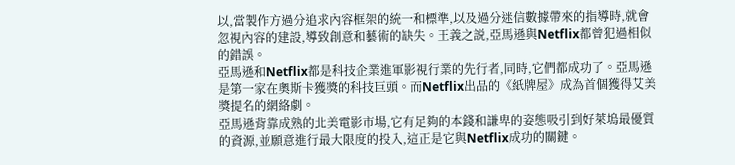以,當製作方過分追求內容框架的統一和標準,以及過分迷信數據帶來的指導時,就會忽視內容的建設,導致創意和藝術的缺失。王義之説,亞馬遜與Netflix都曾犯過相似的錯誤。
亞馬遜和Netflix都是科技企業進軍影視行業的先行者,同時,它們都成功了。亞馬遜是第一家在奧斯卡獲獎的科技巨頭。而Netflix出品的《紙牌屋》成為首個獲得艾美獎提名的網絡劇。
亞馬遜背靠成熟的北美電影市場,它有足夠的本錢和謙卑的姿態吸引到好萊塢最優質的資源,並願意進行最大限度的投入,這正是它與Netflix成功的關鍵。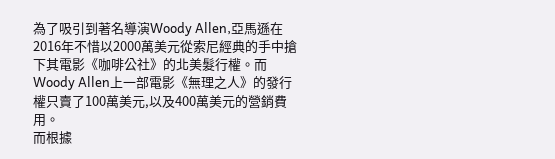為了吸引到著名導演Woody Allen,亞馬遜在2016年不惜以2000萬美元從索尼經典的手中搶下其電影《咖啡公社》的北美髮行權。而Woody Allen上一部電影《無理之人》的發行權只賣了100萬美元,以及400萬美元的營銷費用。
而根據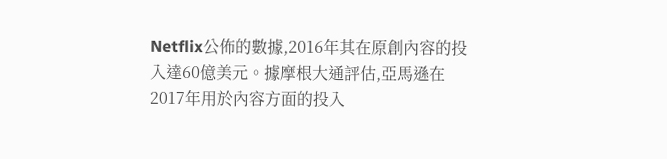Netflix公佈的數據,2016年其在原創內容的投入達60億美元。據摩根大通評估,亞馬遜在2017年用於內容方面的投入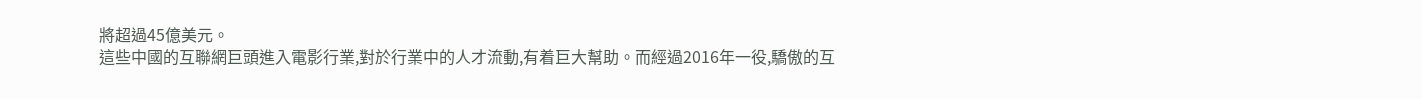將超過45億美元。
這些中國的互聯網巨頭進入電影行業,對於行業中的人才流動,有着巨大幫助。而經過2016年一役,驕傲的互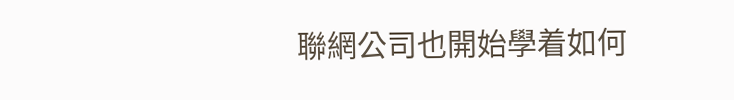聯網公司也開始學着如何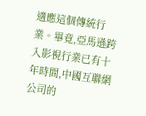適應這個傳統行業。畢竟,亞馬遜跨入影視行業已有十年時間,中國互聯網公司的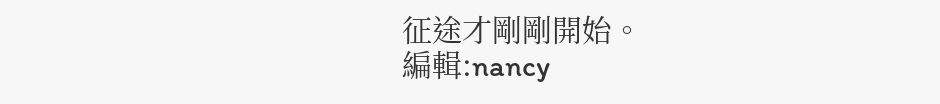征途才剛剛開始。
編輯:nancy